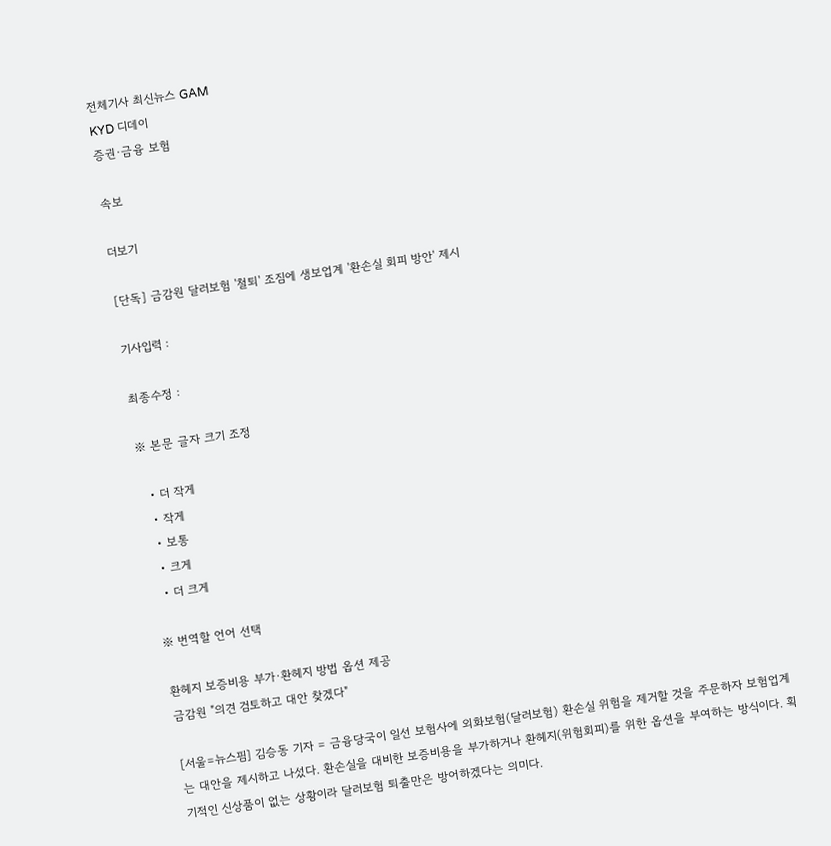전체기사 최신뉴스 GAM
KYD 디데이
증권·금융 보험

속보

더보기

[단독] 금감원 달러보험 '철퇴' 조짐에 생보업계 '환손실 회피 방안' 제시

기사입력 :

최종수정 :

※ 본문 글자 크기 조정

  • 더 작게
  • 작게
  • 보통
  • 크게
  • 더 크게

※ 번역할 언어 선택

환헤지 보증비용 부가·환헤지 방법 옵션 제공
금감원 "의견 검토하고 대안 찾겠다"

[서울=뉴스핌] 김승동 기자 = 금융당국이 일선 보험사에 외화보험(달러보험) 환손실 위험을 제거할 것을 주문하자 보험업계는 대안을 제시하고 나섰다. 환손실을 대비한 보증비용을 부가하거나 환헤지(위험회피)를 위한 옵션을 부여하는 방식이다. 획기적인 신상품이 없는 상황이라 달러보험 퇴출만은 방어하겠다는 의미다.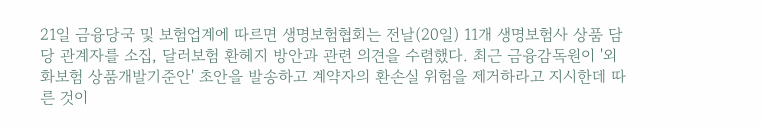21일 금융당국 및 보험업계에 따르면 생명보험협회는 전날(20일) 11개 생명보험사 상품 담당 관계자를 소집, 달러보험 환헤지 방안과 관련 의견을 수렴했다. 최근 금융감독원이 '외화보험 상품개발기준안' 초안을 발송하고 계약자의 환손실 위험을 제거하라고 지시한데 따른 것이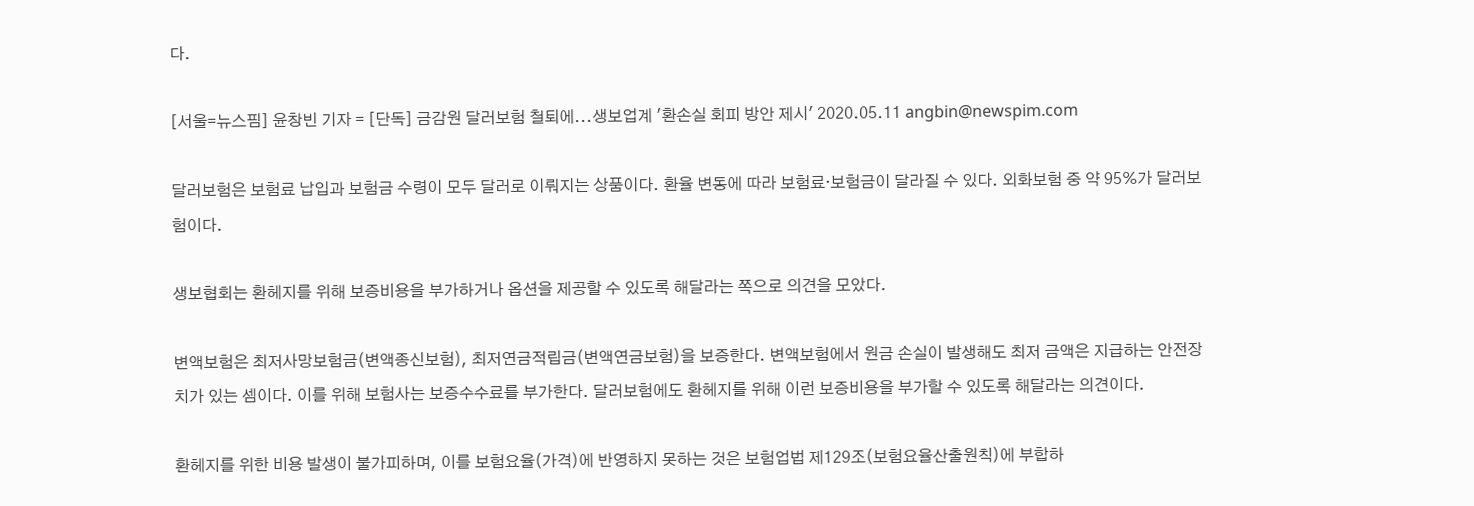다.

[서울=뉴스핌] 윤창빈 기자 = [단독] 금감원 달러보험 철퇴에...생보업계 '환손실 회피 방안 제시' 2020.05.11 angbin@newspim.com

달러보험은 보험료 납입과 보험금 수령이 모두 달러로 이뤄지는 상품이다. 환율 변동에 따라 보험료·보험금이 달라질 수 있다. 외화보험 중 약 95%가 달러보험이다.

생보협회는 환헤지를 위해 보증비용을 부가하거나 옵션을 제공할 수 있도록 해달라는 쪽으로 의견을 모았다.

변액보험은 최저사망보험금(변액종신보험), 최저연금적립금(변액연금보험)을 보증한다. 변액보험에서 원금 손실이 발생해도 최저 금액은 지급하는 안전장치가 있는 셈이다. 이를 위해 보험사는 보증수수료를 부가한다. 달러보험에도 환헤지를 위해 이런 보증비용을 부가할 수 있도록 해달라는 의견이다.

환헤지를 위한 비용 발생이 불가피하며, 이를 보험요율(가격)에 반영하지 못하는 것은 보험업법 제129조(보험요율산출원칙)에 부합하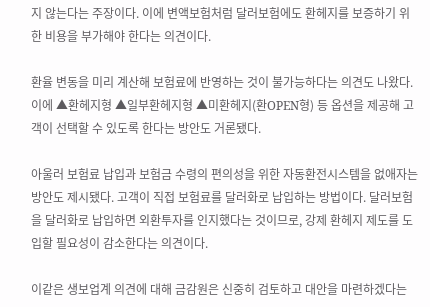지 않는다는 주장이다. 이에 변액보험처럼 달러보험에도 환헤지를 보증하기 위한 비용을 부가해야 한다는 의견이다.

환율 변동을 미리 계산해 보험료에 반영하는 것이 불가능하다는 의견도 나왔다. 이에 ▲환헤지형 ▲일부환헤지형 ▲미환헤지(환OPEN형) 등 옵션을 제공해 고객이 선택할 수 있도록 한다는 방안도 거론됐다.

아울러 보험료 납입과 보험금 수령의 편의성을 위한 자동환전시스템을 없애자는 방안도 제시됐다. 고객이 직접 보험료를 달러화로 납입하는 방법이다. 달러보험을 달러화로 납입하면 외환투자를 인지했다는 것이므로, 강제 환헤지 제도를 도입할 필요성이 감소한다는 의견이다.

이같은 생보업계 의견에 대해 금감원은 신중히 검토하고 대안을 마련하겠다는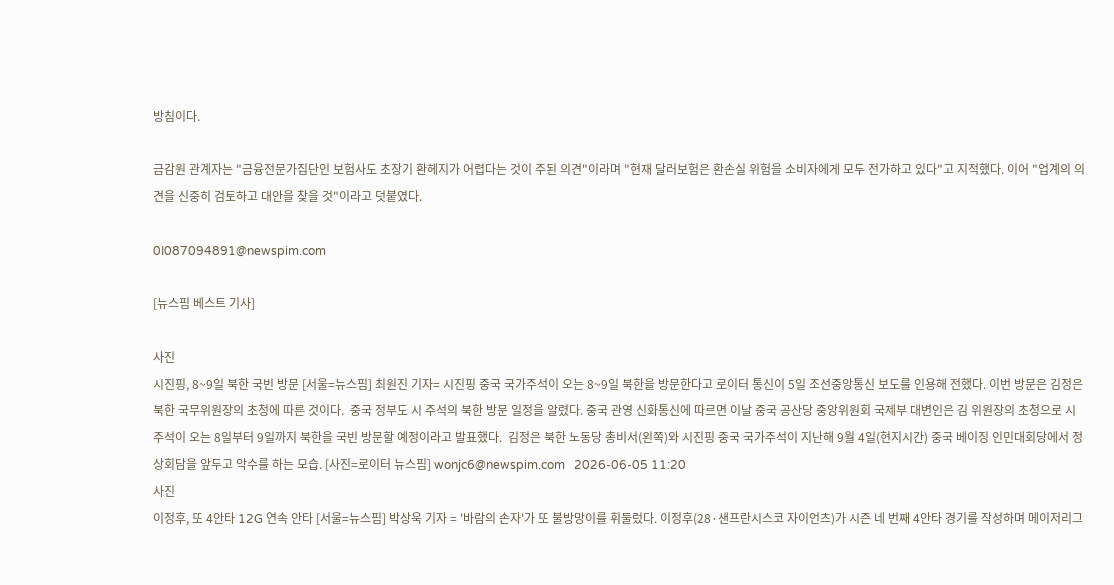방침이다.

금감원 관계자는 "금융전문가집단인 보험사도 초장기 환헤지가 어렵다는 것이 주된 의견"이라며 "현재 달러보험은 환손실 위험을 소비자에게 모두 전가하고 있다"고 지적했다. 이어 "업계의 의견을 신중히 검토하고 대안을 찾을 것"이라고 덧붙였다.

0I087094891@newspim.com

[뉴스핌 베스트 기사]

사진
시진핑, 8~9일 북한 국빈 방문 [서울=뉴스핌] 최원진 기자= 시진핑 중국 국가주석이 오는 8~9일 북한을 방문한다고 로이터 통신이 5일 조선중앙통신 보도를 인용해 전했다. 이번 방문은 김정은 북한 국무위원장의 초청에 따른 것이다.  중국 정부도 시 주석의 북한 방문 일정을 알렸다. 중국 관영 신화통신에 따르면 이날 중국 공산당 중앙위원회 국제부 대변인은 김 위원장의 초청으로 시 주석이 오는 8일부터 9일까지 북한을 국빈 방문할 예정이라고 발표했다.  김정은 북한 노동당 총비서(왼쪽)와 시진핑 중국 국가주석이 지난해 9월 4일(현지시간) 중국 베이징 인민대회당에서 정상회담을 앞두고 악수를 하는 모습. [사진=로이터 뉴스핌] wonjc6@newspim.com   2026-06-05 11:20
사진
이정후, 또 4안타 12G 연속 안타 [서울=뉴스핌] 박상욱 기자 = '바람의 손자'가 또 불방망이를 휘둘렀다. 이정후(28·샌프란시스코 자이언츠)가 시즌 네 번째 4안타 경기를 작성하며 메이저리그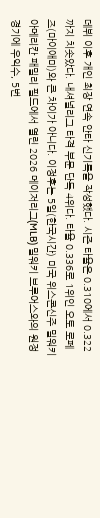데뷔 이후 개인 최장 연속 안타 신기록을 작성했다. 시즌 타율은 0.310에서 0.322까지 치솟았다. 내셔널리그 타격 부문 단독 4위다. 타율 0.336로 1위인 오토 로페즈(마이애미)와 큰 차이가 아니다. 이정후는 5일(한국시간) 미국 위스콘신주 밀워키 아메리칸 패밀리 필드에서 열린 2026 메이저리그(MLB) 밀워키 브루어스와의 원정 경기에 우익수, 5번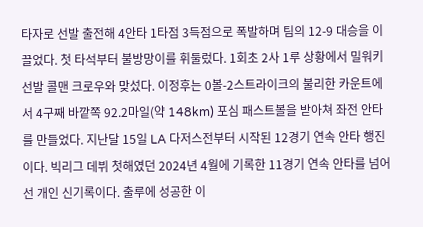타자로 선발 출전해 4안타 1타점 3득점으로 폭발하며 팀의 12-9 대승을 이끌었다. 첫 타석부터 불방망이를 휘둘렀다. 1회초 2사 1루 상황에서 밀워키 선발 콜맨 크로우와 맞섰다. 이정후는 0볼-2스트라이크의 불리한 카운트에서 4구째 바깥쪽 92.2마일(약 148km) 포심 패스트볼을 받아쳐 좌전 안타를 만들었다. 지난달 15일 LA 다저스전부터 시작된 12경기 연속 안타 행진이다. 빅리그 데뷔 첫해였던 2024년 4월에 기록한 11경기 연속 안타를 넘어선 개인 신기록이다. 출루에 성공한 이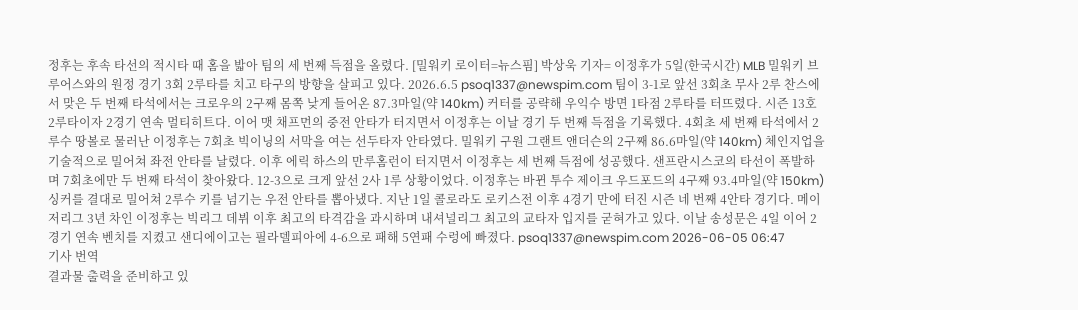정후는 후속 타선의 적시타 때 홈을 밟아 팀의 세 번째 득점을 올렸다. [밀워키 로이터=뉴스핌] 박상욱 기자= 이정후가 5일(한국시간) MLB 밀워키 브루어스와의 원정 경기 3회 2루타를 치고 타구의 방향을 살피고 있다. 2026.6.5 psoq1337@newspim.com 팀이 3-1로 앞선 3회초 무사 2루 찬스에서 맞은 두 번째 타석에서는 크로우의 2구째 몸쪽 낮게 들어온 87.3마일(약 140km) 커터를 공략해 우익수 방면 1타점 2루타를 터뜨렸다. 시즌 13호 2루타이자 2경기 연속 멀티히트다. 이어 맷 채프먼의 중전 안타가 터지면서 이정후는 이날 경기 두 번째 득점을 기록했다. 4회초 세 번째 타석에서 2루수 땅볼로 물러난 이정후는 7회초 빅이닝의 서막을 여는 선두타자 안타였다. 밀워키 구원 그랜트 앤더슨의 2구째 86.6마일(약 140km) 체인지업을 기술적으로 밀어쳐 좌전 안타를 날렸다. 이후 에릭 하스의 만루홈런이 터지면서 이정후는 세 번째 득점에 성공했다. 샌프란시스코의 타선이 폭발하며 7회초에만 두 번째 타석이 찾아왔다. 12-3으로 크게 앞선 2사 1루 상황이었다. 이정후는 바뀐 투수 제이크 우드포드의 4구째 93.4마일(약 150km) 싱커를 결대로 밀어쳐 2루수 키를 넘기는 우전 안타를 뽑아냈다. 지난 1일 콜로라도 로키스전 이후 4경기 만에 터진 시즌 네 번째 4안타 경기다. 메이저리그 3년 차인 이정후는 빅리그 데뷔 이후 최고의 타격감을 과시하며 내셔널리그 최고의 교타자 입지를 굳혀가고 있다. 이날 송성문은 4일 이어 2경기 연속 벤치를 지켰고 샌디에이고는 필라델피아에 4-6으로 패해 5연패 수렁에 빠졌다. psoq1337@newspim.com 2026-06-05 06:47
기사 번역
결과물 출력을 준비하고 있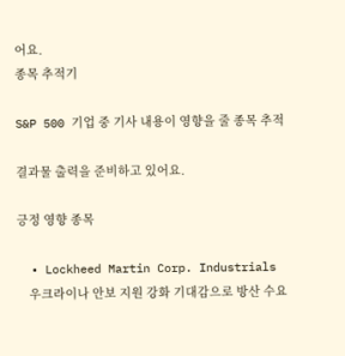어요.
종목 추적기

S&P 500 기업 중 기사 내용이 영향을 줄 종목 추적

결과물 출력을 준비하고 있어요.

긍정 영향 종목

  • Lockheed Martin Corp. Industrials
    우크라이나 안보 지원 강화 기대감으로 방산 수요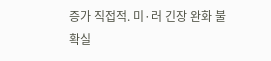증가 직접적. 미·러 긴장 완화 불확실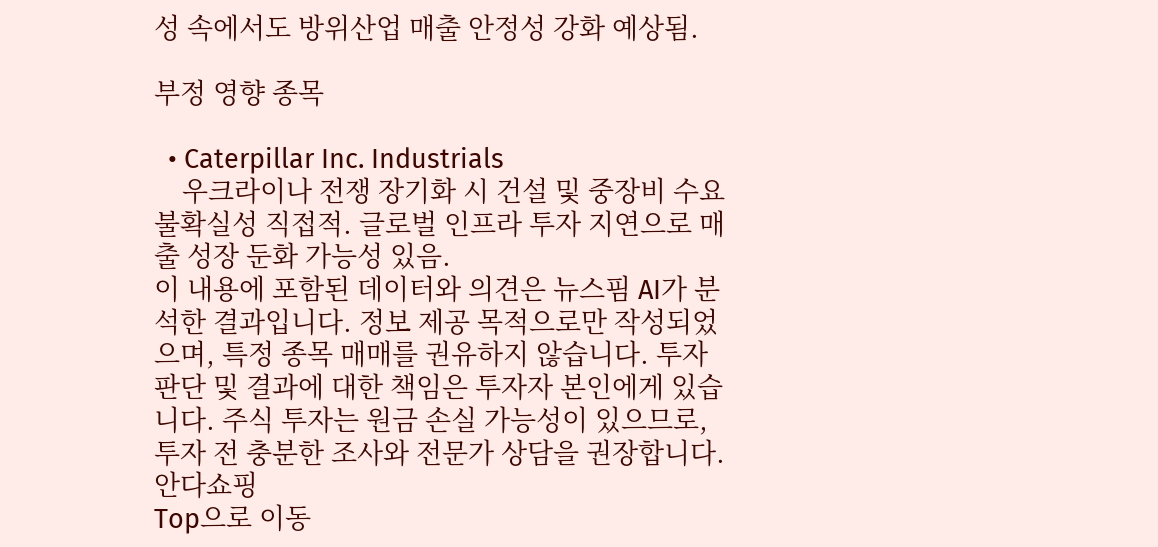성 속에서도 방위산업 매출 안정성 강화 예상됨.

부정 영향 종목

  • Caterpillar Inc. Industrials
    우크라이나 전쟁 장기화 시 건설 및 중장비 수요 불확실성 직접적. 글로벌 인프라 투자 지연으로 매출 성장 둔화 가능성 있음.
이 내용에 포함된 데이터와 의견은 뉴스핌 AI가 분석한 결과입니다. 정보 제공 목적으로만 작성되었으며, 특정 종목 매매를 권유하지 않습니다. 투자 판단 및 결과에 대한 책임은 투자자 본인에게 있습니다. 주식 투자는 원금 손실 가능성이 있으므로, 투자 전 충분한 조사와 전문가 상담을 권장합니다.
안다쇼핑
Top으로 이동